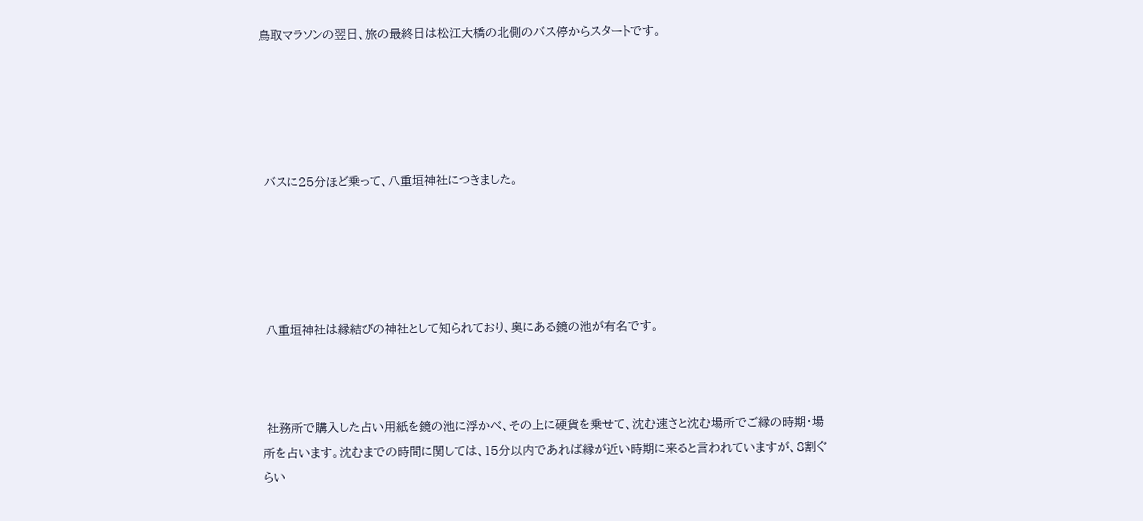鳥取マラソンの翌日、旅の最終日は松江大橋の北側のバス停からスタートです。





 バスに25分ほど乗って、八重垣神社につきました。





 八重垣神社は縁結びの神社として知られており、奥にある鏡の池が有名です。



 社務所で購入した占い用紙を鏡の池に浮かべ、その上に硬貨を乗せて、沈む速さと沈む場所でご縁の時期・場所を占います。沈むまでの時間に関しては、15分以内であれば縁が近い時期に来ると言われていますが、8割ぐらい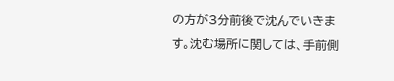の方が3分前後で沈んでいきます。沈む場所に関しては、手前側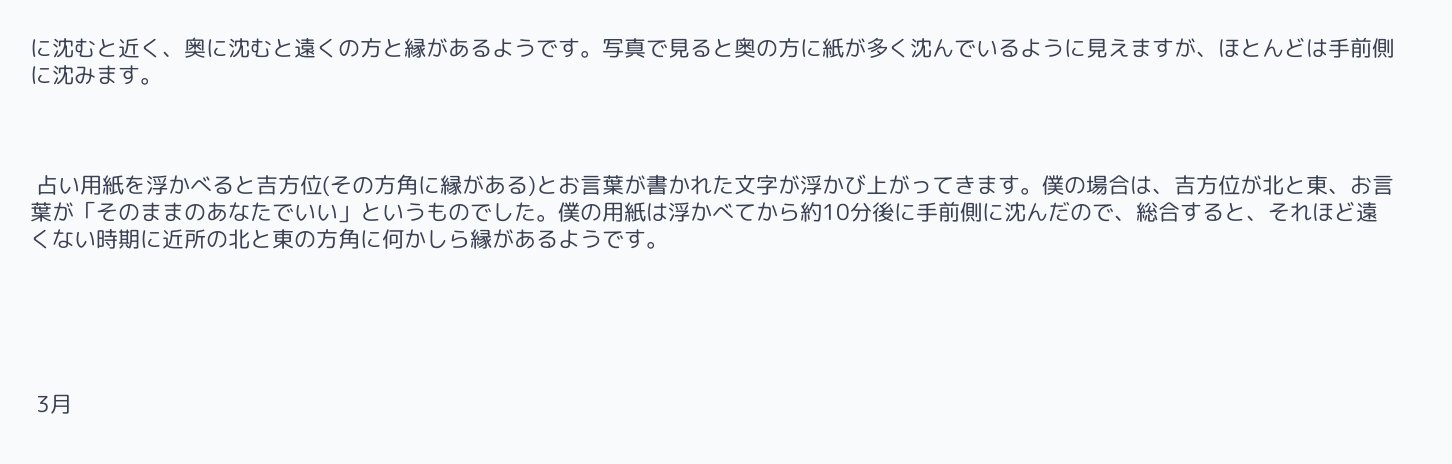に沈むと近く、奥に沈むと遠くの方と縁があるようです。写真で見ると奥の方に紙が多く沈んでいるように見えますが、ほとんどは手前側に沈みます。



 占い用紙を浮かべると吉方位(その方角に縁がある)とお言葉が書かれた文字が浮かび上がってきます。僕の場合は、吉方位が北と東、お言葉が「そのままのあなたでいい」というものでした。僕の用紙は浮かべてから約10分後に手前側に沈んだので、総合すると、それほど遠くない時期に近所の北と東の方角に何かしら縁があるようです。





 3月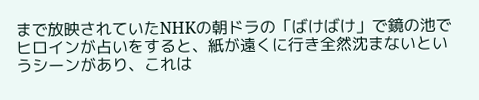まで放映されていたNHKの朝ドラの「ばけばけ」で鏡の池でヒロインが占いをすると、紙が遠くに行き全然沈まないというシーンがあり、これは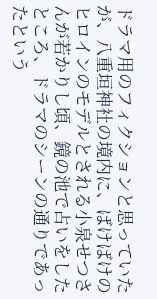ドラマ用のフィクションと思っていたが、八重垣神社の境内に、ばけばけのヒロインのモデルとされる小泉せつさんが若かりし頃、鏡の池で占いをしたところ、ドラマのシーンの通りであったという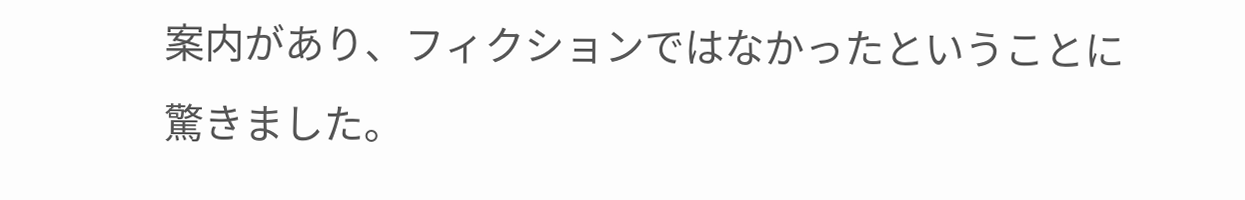案内があり、フィクションではなかったということに驚きました。